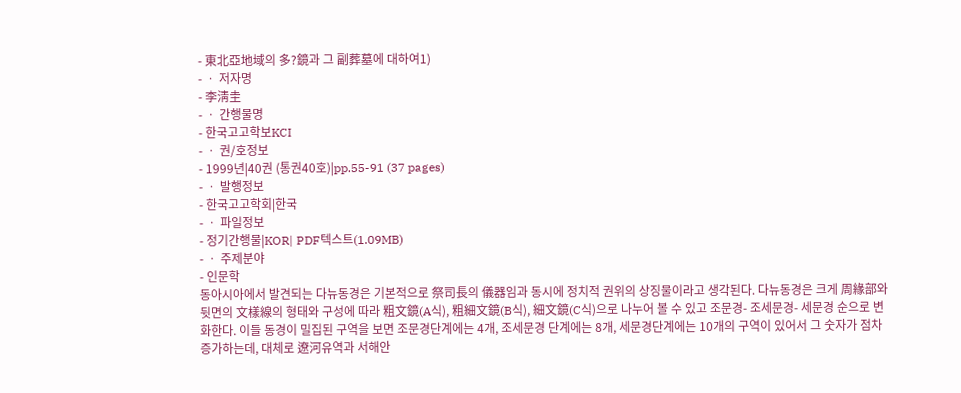- 東北亞地域의 多?鏡과 그 副葬墓에 대하여1)
- ㆍ 저자명
- 李淸圭
- ㆍ 간행물명
- 한국고고학보KCI
- ㆍ 권/호정보
- 1999년|40권 (통권40호)|pp.55-91 (37 pages)
- ㆍ 발행정보
- 한국고고학회|한국
- ㆍ 파일정보
- 정기간행물|KOR| PDF텍스트(1.09MB)
- ㆍ 주제분야
- 인문학
동아시아에서 발견되는 다뉴동경은 기본적으로 祭司長의 儀器임과 동시에 정치적 권위의 상징물이라고 생각된다. 다뉴동경은 크게 周緣部와 뒷면의 文樣線의 형태와 구성에 따라 粗文鏡(A식), 粗細文鏡(B식), 細文鏡(C식)으로 나누어 볼 수 있고 조문경- 조세문경- 세문경 순으로 변화한다. 이들 동경이 밀집된 구역을 보면 조문경단계에는 4개, 조세문경 단계에는 8개, 세문경단계에는 10개의 구역이 있어서 그 숫자가 점차 증가하는데, 대체로 遼河유역과 서해안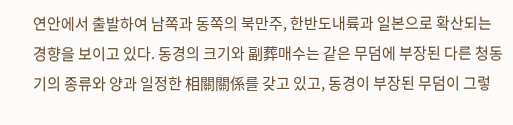연안에서 출발하여 남쪽과 동쪽의 북만주, 한반도내륙과 일본으로 확산되는 경향을 보이고 있다. 동경의 크기와 副葬매수는 같은 무덤에 부장된 다른 청동기의 종류와 양과 일정한 相關關係를 갖고 있고, 동경이 부장된 무덤이 그렇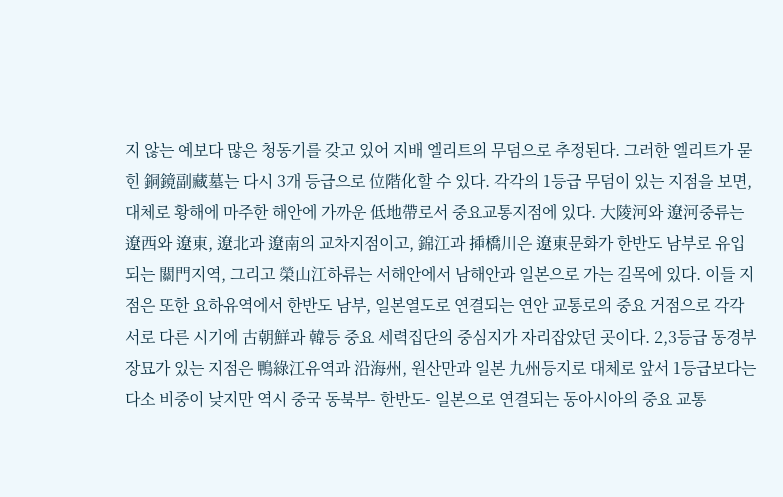지 않는 예보다 많은 청동기를 갖고 있어 지배 엘리트의 무덤으로 추정된다. 그러한 엘리트가 묻힌 銅鏡副藏墓는 다시 3개 등급으로 位階化할 수 있다. 각각의 1등급 무덤이 있는 지점을 보면, 대체로 황해에 마주한 해안에 가까운 低地帶로서 중요교통지점에 있다. 大陵河와 遼河중류는 遼西와 遼東, 遼北과 遼南의 교차지점이고, 錦江과 揷橋川은 遼東문화가 한반도 남부로 유입되는 關門지역, 그리고 榮山江하류는 서해안에서 남해안과 일본으로 가는 길목에 있다. 이들 지점은 또한 요하유역에서 한반도 남부, 일본열도로 연결되는 연안 교통로의 중요 거점으로 각각 서로 다른 시기에 古朝鮮과 韓등 중요 세력집단의 중심지가 자리잡았던 곳이다. 2,3등급 동경부장묘가 있는 지점은 鴨綠江유역과 沿海州, 원산만과 일본 九州등지로 대체로 앞서 1등급보다는 다소 비중이 낮지만 역시 중국 동북부- 한반도- 일본으로 연결되는 동아시아의 중요 교통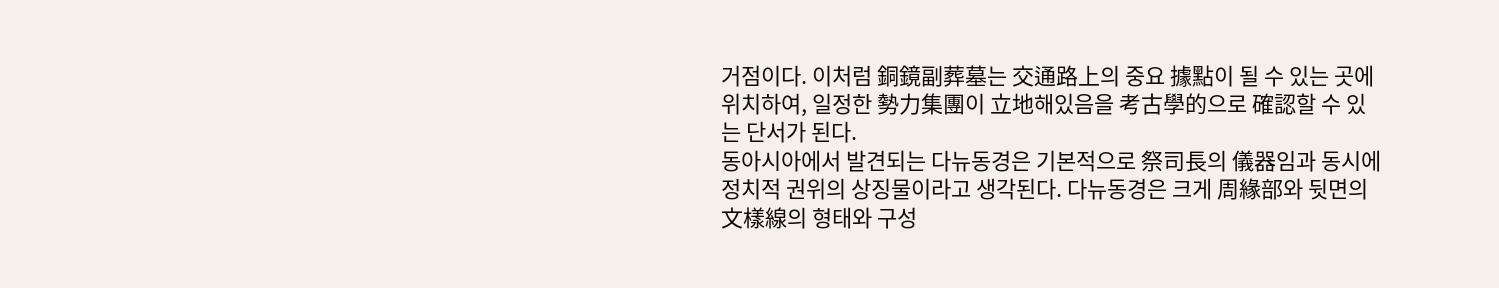거점이다. 이처럼 銅鏡副葬墓는 交通路上의 중요 據點이 될 수 있는 곳에 위치하여, 일정한 勢力集團이 立地해있음을 考古學的으로 確認할 수 있는 단서가 된다.
동아시아에서 발견되는 다뉴동경은 기본적으로 祭司長의 儀器임과 동시에 정치적 권위의 상징물이라고 생각된다. 다뉴동경은 크게 周緣部와 뒷면의 文樣線의 형태와 구성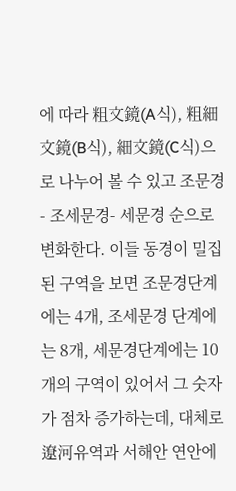에 따라 粗文鏡(A식), 粗細文鏡(B식), 細文鏡(C식)으로 나누어 볼 수 있고 조문경- 조세문경- 세문경 순으로 변화한다. 이들 동경이 밀집된 구역을 보면 조문경단계에는 4개, 조세문경 단계에는 8개, 세문경단계에는 10개의 구역이 있어서 그 숫자가 점차 증가하는데, 대체로 遼河유역과 서해안 연안에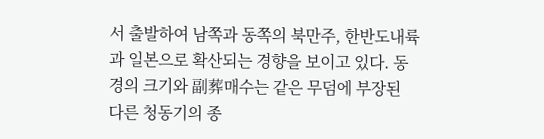서 출발하여 남쪽과 동쪽의 북만주, 한반도내륙과 일본으로 확산되는 경향을 보이고 있다. 동경의 크기와 副葬매수는 같은 무덤에 부장된 다른 청동기의 종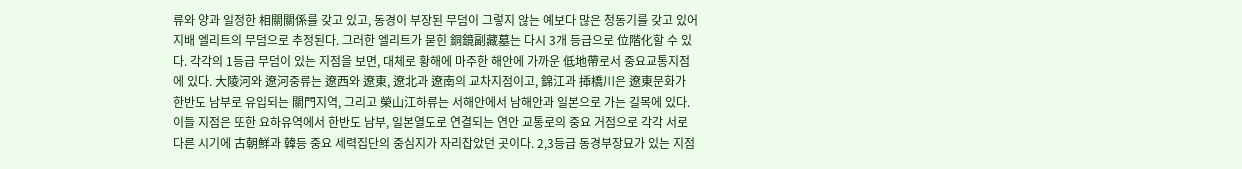류와 양과 일정한 相關關係를 갖고 있고, 동경이 부장된 무덤이 그렇지 않는 예보다 많은 청동기를 갖고 있어 지배 엘리트의 무덤으로 추정된다. 그러한 엘리트가 묻힌 銅鏡副藏墓는 다시 3개 등급으로 位階化할 수 있다. 각각의 1등급 무덤이 있는 지점을 보면, 대체로 황해에 마주한 해안에 가까운 低地帶로서 중요교통지점에 있다. 大陵河와 遼河중류는 遼西와 遼東, 遼北과 遼南의 교차지점이고, 錦江과 揷橋川은 遼東문화가 한반도 남부로 유입되는 關門지역, 그리고 榮山江하류는 서해안에서 남해안과 일본으로 가는 길목에 있다. 이들 지점은 또한 요하유역에서 한반도 남부, 일본열도로 연결되는 연안 교통로의 중요 거점으로 각각 서로 다른 시기에 古朝鮮과 韓등 중요 세력집단의 중심지가 자리잡았던 곳이다. 2,3등급 동경부장묘가 있는 지점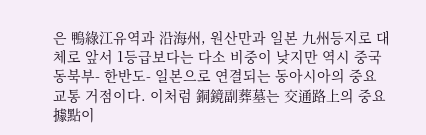은 鴨綠江유역과 沿海州, 원산만과 일본 九州등지로 대체로 앞서 1등급보다는 다소 비중이 낮지만 역시 중국 동북부- 한반도- 일본으로 연결되는 동아시아의 중요 교통 거점이다. 이처럼 銅鏡副葬墓는 交通路上의 중요 據點이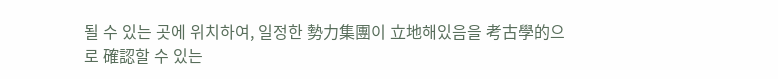될 수 있는 곳에 위치하여, 일정한 勢力集團이 立地해있음을 考古學的으로 確認할 수 있는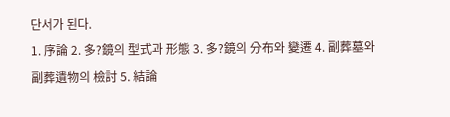단서가 된다.
1. 序論 2. 多?鏡의 型式과 形態 3. 多?鏡의 分布와 變遷 4. 副葬墓와 副葬遺物의 檢討 5. 結論